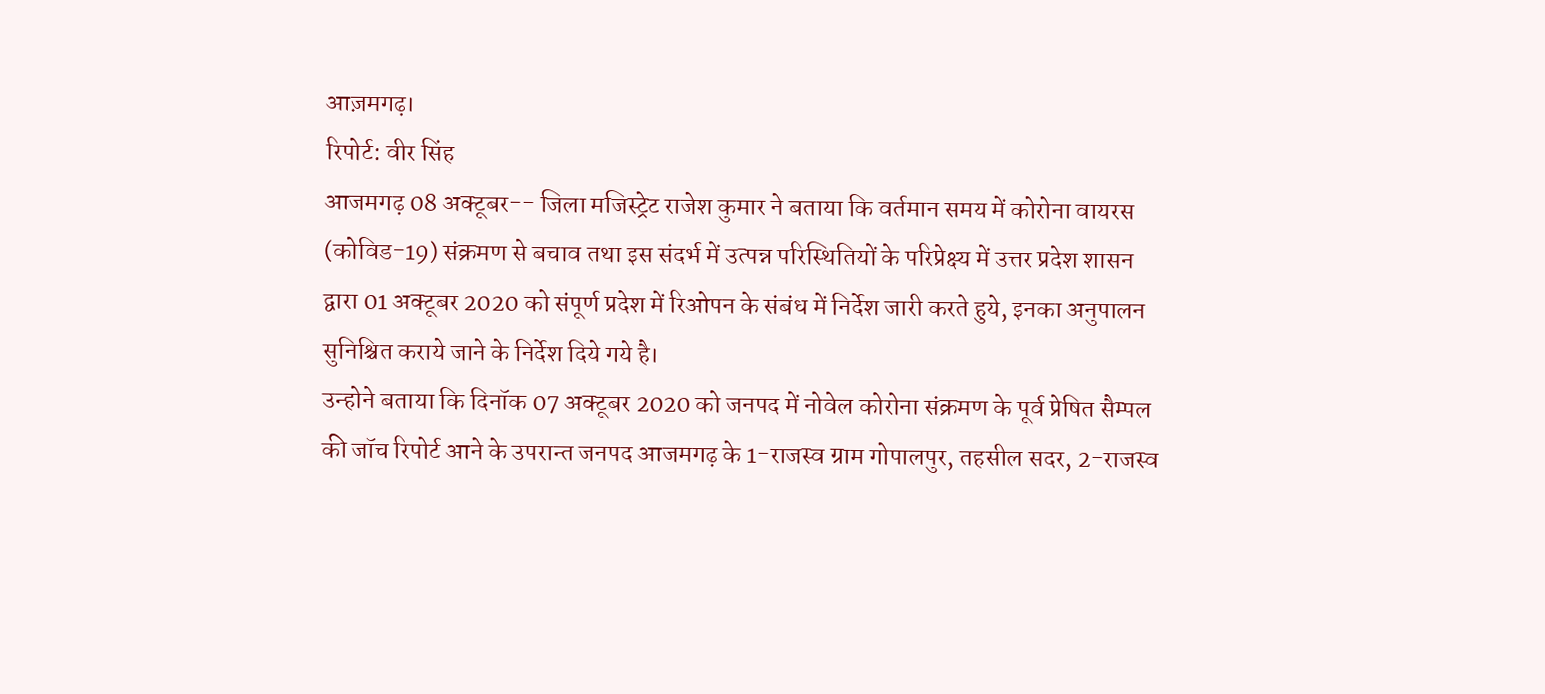आज़मगढ़।
रिपोर्ट: वीर सिंह
आजमगढ़ 08 अक्टूबर-- जिला मजिस्ट्रेट राजेश कुमार ने बताया कि वर्तमान समय में कोरोना वायरस (कोविड-19) संक्रमण से बचाव तथा इस संदर्भ में उत्पन्न परिस्थितियों के परिप्रेक्ष्य में उत्तर प्रदेश शासन द्वारा 01 अक्टूबर 2020 को संपूर्ण प्रदेश में रिओपन के संबंध में निर्देश जारी करते हुये, इनका अनुपालन सुनिश्चित कराये जाने के निर्देश दिये गये है।
उन्होने बताया कि दिनॉक 07 अक्टूबर 2020 को जनपद में नोवेल कोरोना संक्रमण के पूर्व प्रेषित सैम्पल की जॉच रिपोर्ट आने के उपरान्त जनपद आजमगढ़ के 1-राजस्व ग्राम गोपालपुर, तहसील सदर, 2-राजस्व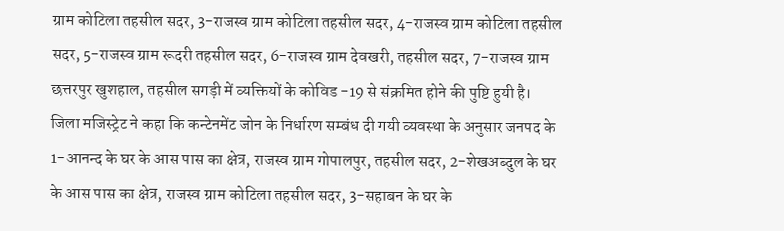ग्राम कोटिला तहसील सदर, 3-राजस्व ग्राम कोटिला तहसील सदर, 4-राजस्व ग्राम कोटिला तहसील सदर, 5-राजस्व ग्राम रूदरी तहसील सदर, 6-राजस्व ग्राम देवखरी, तहसील सदर, 7-राजस्व ग्राम छत्तरपुर खुशहाल, तहसील सगड़ी में व्यक्तियों के कोविड -19 से संक्रमित होने की पुष्टि हुयी है।
जिला मजिस्ट्रेट ने कहा कि कन्टेनमेंट जोन के निर्धारण सम्बंध दी गयी व्यवस्था के अनुसार जनपद के 1-आनन्द के घर के आस पास का क्षेत्र, राजस्व ग्राम गोपालपुर, तहसील सदर, 2-शेखअब्दुल के घर के आस पास का क्षेत्र, राजस्व ग्राम कोटिला तहसील सदर, 3-सहाबन के घर के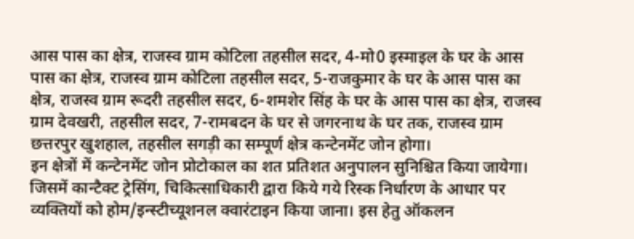आस पास का क्षेत्र, राजस्व ग्राम कोटिला तहसील सदर, 4-मो0 इस्माइल के घर के आस पास का क्षेत्र, राजस्व ग्राम कोटिला तहसील सदर, 5-राजकुमार के घर के आस पास का क्षेत्र, राजस्व ग्राम रूदरी तहसील सदर, 6-शमशेर सिंह के घर के आस पास का क्षेत्र, राजस्व ग्राम देवखरी, तहसील सदर, 7-रामबदन के घर से जगरनाथ के घर तक, राजस्व ग्राम छत्तरपुर खुशहाल, तहसील सगड़ी का सम्पूर्ण क्षेत्र कन्टेनमेंट जोन होगा।
इन क्षेत्रों में कन्टेनमेंट जोन प्रोटोकाल का शत प्रतिशत अनुपालन सुनिश्चित किया जायेगा। जिसमें कान्टैक्ट ट्रेसिंग, चिकित्साधिकारी द्वारा किये गये रिस्क निर्धारण के आधार पर व्यक्तियों को होम/इन्स्टीच्यूशनल क्वारंटाइन किया जाना। इस हेतु ऑकलन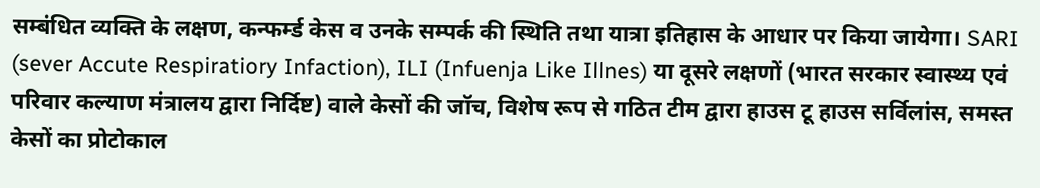सम्बंधित व्यक्ति के लक्षण, कन्फर्म्ड केस व उनके सम्पर्क की स्थिति तथा यात्रा इतिहास के आधार पर किया जायेगा। SARI (sever Accute Respiratiory Infaction), ILI (Infuenja Like Illnes) या दूसरे लक्षणों (भारत सरकार स्वास्थ्य एवं परिवार कल्याण मंत्रालय द्वारा निर्दिष्ट) वाले केसों की जॉच, विशेष रूप से गठित टीम द्वारा हाउस टू हाउस सर्विलांस, समस्त केसों का प्रोटोकाल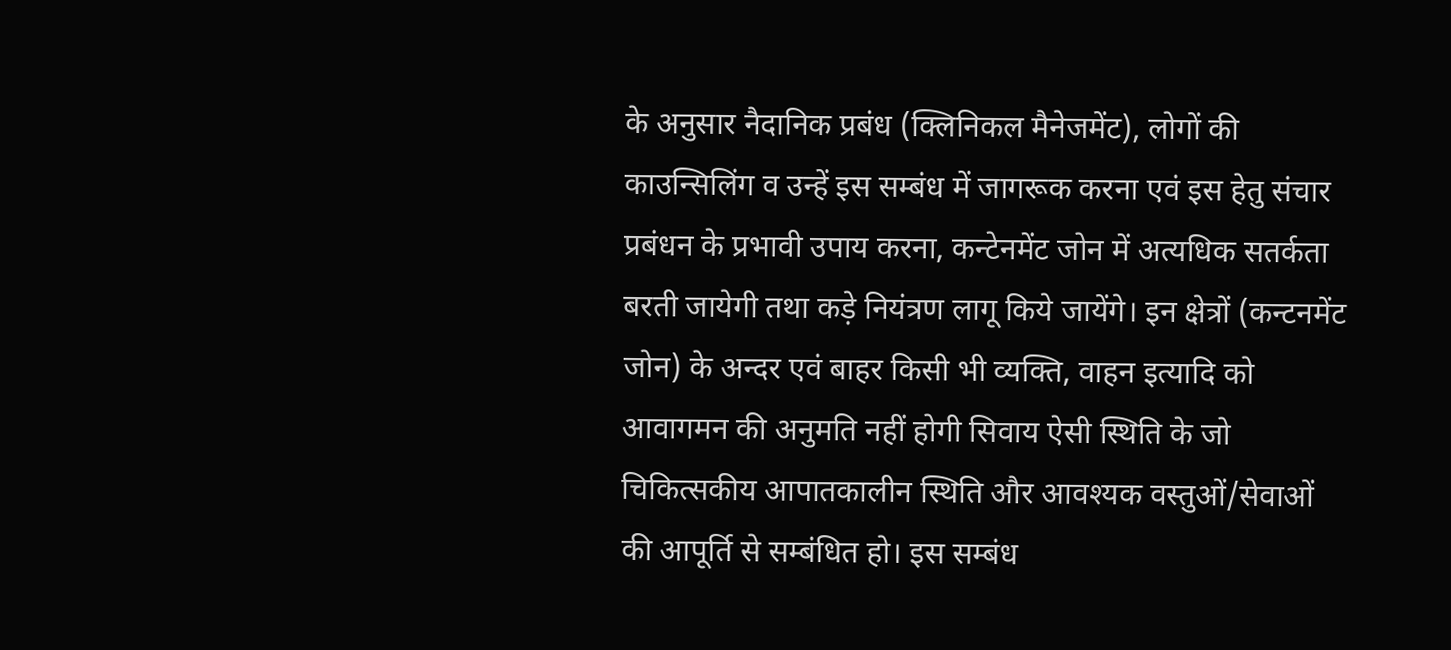के अनुसार नैदानिक प्रबंध (क्लिनिकल मैनेजमेंट), लोगों की काउन्सिलिंग व उन्हें इस सम्बंध में जागरूक करना एवं इस हेतु संचार प्रबंधन के प्रभावी उपाय करना, कन्टेनमेंट जोन में अत्यधिक सतर्कता बरती जायेगी तथा कड़े नियंत्रण लागू किये जायेंगे। इन क्षेत्रों (कन्टनमेंट जोन) के अन्दर एवं बाहर किसी भी व्यक्ति, वाहन इत्यादि को आवागमन की अनुमति नहीं होगी सिवाय ऐसी स्थिति के जो चिकित्सकीय आपातकालीन स्थिति और आवश्यक वस्तुओं/सेवाओं की आपूर्ति से सम्बंधित हो। इस सम्बंध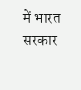में भारत सरकार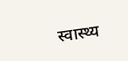स्वास्थ्य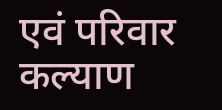एवं परिवार कल्याण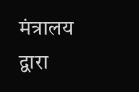मंत्रालय द्वारा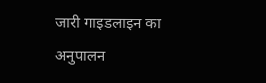जारी गाइडलाइन का अनुपालन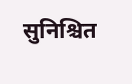सुनिश्चित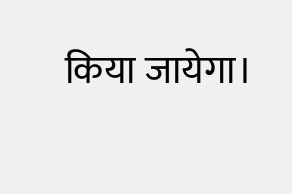किया जायेगा।